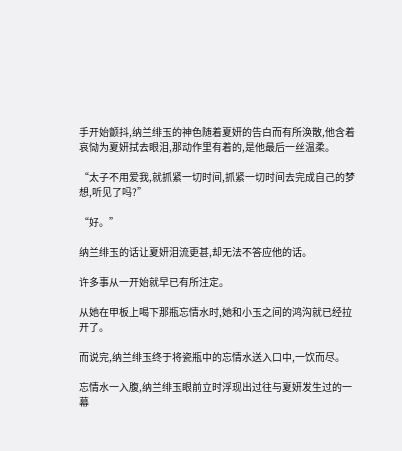手开始颤抖,纳兰绯玉的神色随着夏妍的告白而有所涣散,他含着哀恸为夏妍拭去眼泪,那动作里有着的,是他最后一丝温柔。

“太子不用爱我,就抓紧一切时间,抓紧一切时间去完成自己的梦想,听见了吗?”

“好。”

纳兰绯玉的话让夏妍泪流更甚,却无法不答应他的话。

许多事从一开始就早已有所注定。

从她在甲板上喝下那瓶忘情水时,她和小玉之间的鸿沟就已经拉开了。

而说完,纳兰绯玉终于将瓷瓶中的忘情水送入口中,一饮而尽。

忘情水一入腹,纳兰绯玉眼前立时浮现出过往与夏妍发生过的一幕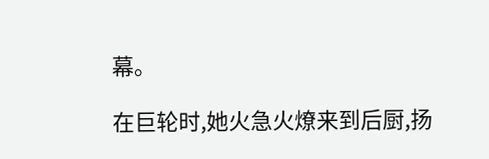幕。

在巨轮时,她火急火燎来到后厨,扬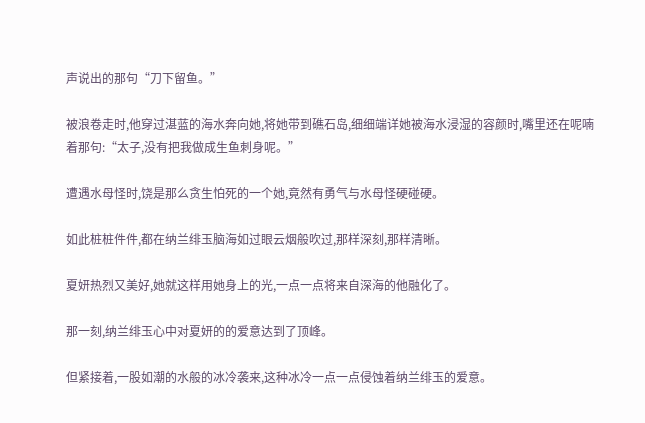声说出的那句“刀下留鱼。”

被浪卷走时,他穿过湛蓝的海水奔向她,将她带到礁石岛,细细端详她被海水浸湿的容颜时,嘴里还在呢喃着那句:“太子,没有把我做成生鱼刺身呢。”

遭遇水母怪时,饶是那么贪生怕死的一个她,竟然有勇气与水母怪硬碰硬。

如此桩桩件件,都在纳兰绯玉脑海如过眼云烟般吹过,那样深刻,那样清晰。

夏妍热烈又美好,她就这样用她身上的光,一点一点将来自深海的他融化了。

那一刻,纳兰绯玉心中对夏妍的的爱意达到了顶峰。

但紧接着,一股如潮的水般的冰冷袭来,这种冰冷一点一点侵蚀着纳兰绯玉的爱意。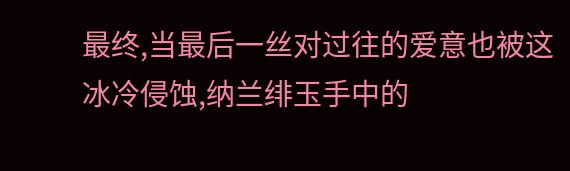最终,当最后一丝对过往的爱意也被这冰冷侵蚀,纳兰绯玉手中的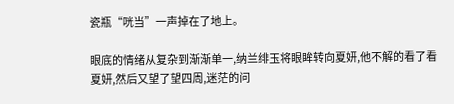瓷瓶“咣当”一声掉在了地上。

眼底的情绪从复杂到渐渐单一,纳兰绯玉将眼眸转向夏妍,他不解的看了看夏妍,然后又望了望四周,迷茫的问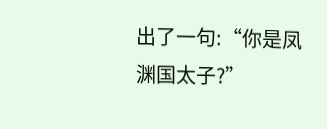出了一句:“你是凤渊国太子?”